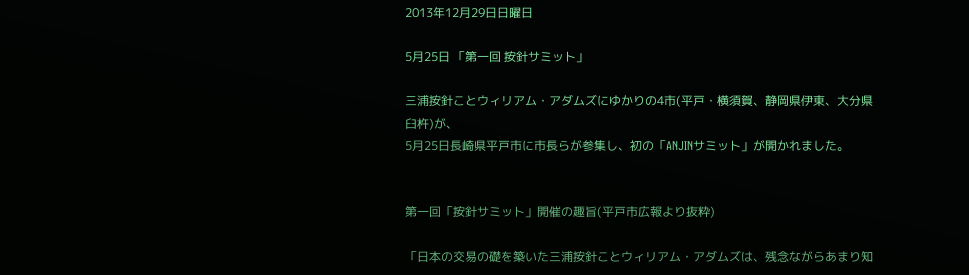2013年12月29日日曜日

5月25日 「第一回 按針サミット」

三浦按針ことウィリアム・アダムズにゆかりの4市(平戸・横須賀、静岡県伊東、大分県臼杵)が、
5月25日長崎県平戸市に市長らが参集し、初の「ANJINサミット」が開かれました。


第一回「按針サミット」開催の趣旨(平戸市広報より抜粋)

「日本の交易の礎を築いた三浦按針ことウィリアム・アダムズは、残念ながらあまり知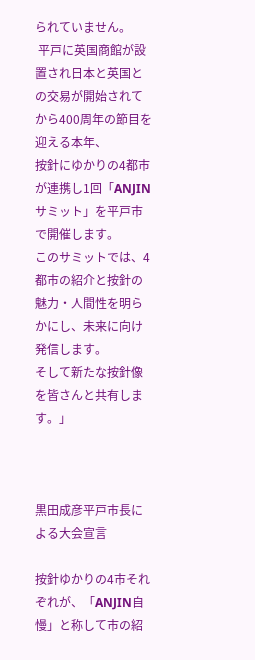られていません。
 平戸に英国商館が設置され日本と英国との交易が開始されてから400周年の節目を迎える本年、
按針にゆかりの4都市が連携し1回「ANJINサミット」を平戸市で開催します。
このサミットでは、4都市の紹介と按針の魅力・人間性を明らかにし、未来に向け発信します。
そして新たな按針像を皆さんと共有します。」



黒田成彦平戸市長による大会宣言

按針ゆかりの4市それぞれが、「ANJIN自慢」と称して市の紹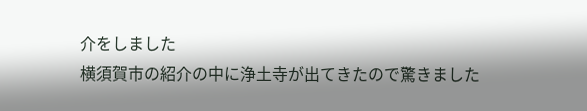介をしました
横須賀市の紹介の中に浄土寺が出てきたので驚きました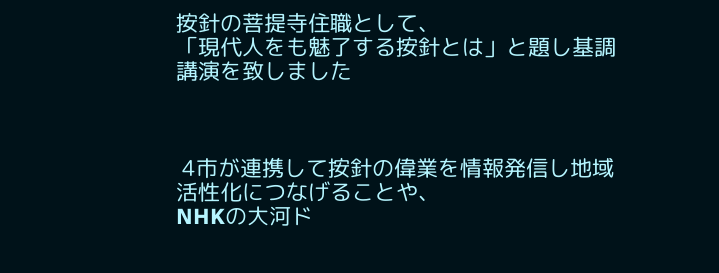按針の菩提寺住職として、
「現代人をも魅了する按針とは」と題し基調講演を致しました



 4市が連携して按針の偉業を情報発信し地域活性化につなげることや、
NHKの大河ド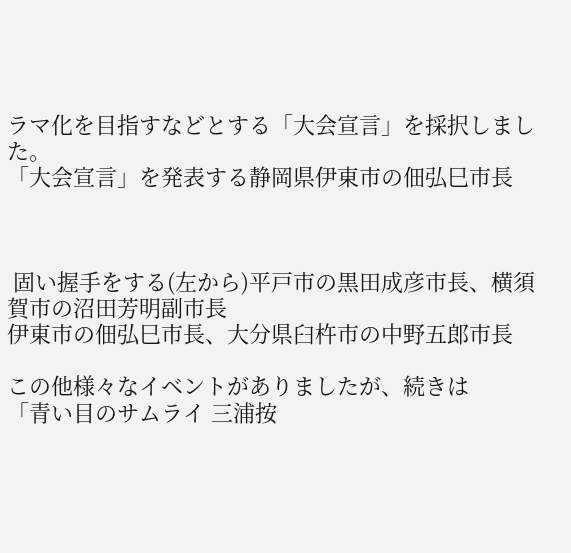ラマ化を目指すなどとする「大会宣言」を採択しました。
「大会宣言」を発表する静岡県伊東市の佃弘巳市長



 固い握手をする(左から)平戸市の黒田成彦市長、横須賀市の沼田芳明副市長
伊東市の佃弘巳市長、大分県臼杵市の中野五郎市長

この他様々なイベントがありましたが、続きは
「青い目のサムライ 三浦按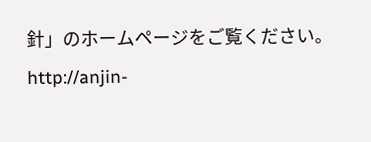針」のホームページをご覧ください。
http://anjin-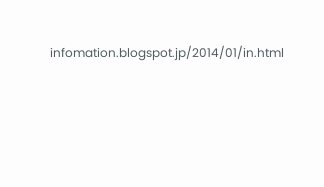infomation.blogspot.jp/2014/01/in.html